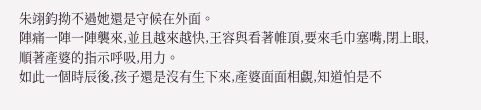朱翊鈞拗不過她還是守候在外面。
陣痛一陣一陣襲來,並且越來越快,王容與看著帷頂,要來毛巾塞嘴,閉上眼,順著產婆的指示呼吸,用力。
如此一個時辰後,孩子還是沒有生下來,產婆面面相覷,知道怕是不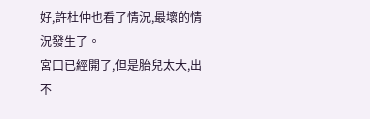好,許杜仲也看了情況,最壞的情況發生了。
宮口已經開了,但是胎兒太大,出不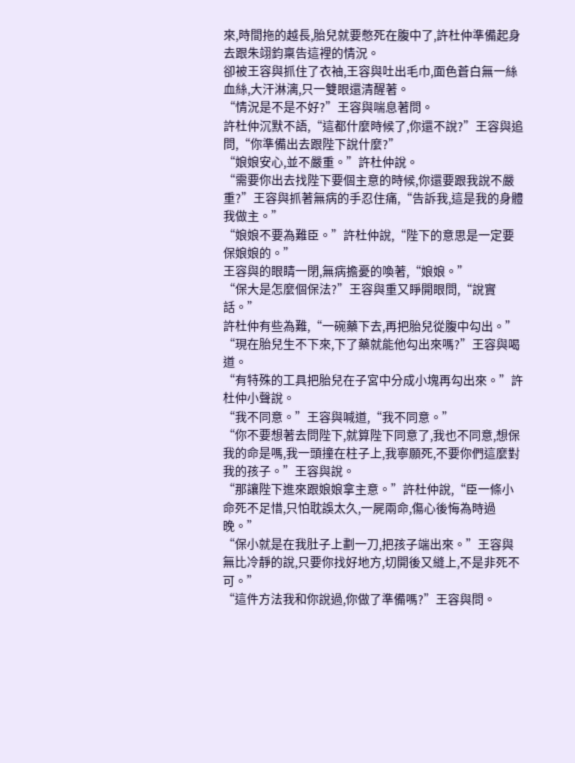來,時間拖的越長,胎兒就要憋死在腹中了,許杜仲準備起身去跟朱翊鈞稟告這裡的情況。
卻被王容與抓住了衣袖,王容與吐出毛巾,面色蒼白無一絲血絲,大汗淋漓,只一雙眼還清醒著。
“情況是不是不好?”王容與喘息著問。
許杜仲沉默不語,“這都什麼時候了,你還不說?”王容與追問,“你準備出去跟陛下說什麼?”
“娘娘安心,並不嚴重。”許杜仲說。
“需要你出去找陛下要個主意的時候,你還要跟我說不嚴重?”王容與抓著無病的手忍住痛,“告訴我,這是我的身體我做主。”
“娘娘不要為難臣。”許杜仲說,“陛下的意思是一定要保娘娘的。”
王容與的眼睛一閉,無病擔憂的喚著,“娘娘。”
“保大是怎麼個保法?”王容與重又睜開眼問,“說實話。”
許杜仲有些為難,“一碗藥下去,再把胎兒從腹中勾出。”
“現在胎兒生不下來,下了藥就能他勾出來嗎?”王容與喝道。
“有特殊的工具把胎兒在子宮中分成小塊再勾出來。”許杜仲小聲說。
“我不同意。”王容與喊道,“我不同意。”
“你不要想著去問陛下,就算陛下同意了,我也不同意,想保我的命是嗎,我一頭撞在柱子上,我寧願死,不要你們這麼對我的孩子。”王容與說。
“那讓陛下進來跟娘娘拿主意。”許杜仲說,“臣一條小命死不足惜,只怕耽誤太久,一屍兩命,傷心後悔為時過晚。”
“保小就是在我肚子上劃一刀,把孩子端出來。”王容與無比冷靜的說,只要你找好地方,切開後又縫上,不是非死不可。”
“這件方法我和你說過,你做了準備嗎?”王容與問。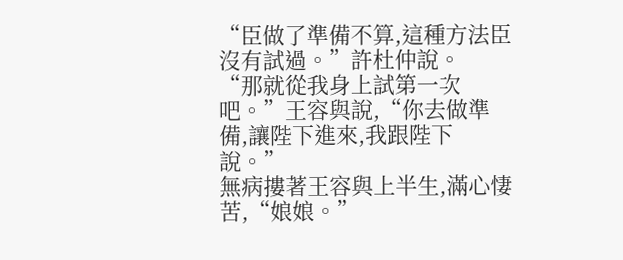“臣做了準備不算,這種方法臣沒有試過。”許杜仲說。
“那就從我身上試第一次吧。”王容與說,“你去做準備,讓陛下進來,我跟陛下說。”
無病摟著王容與上半生,滿心悽苦,“娘娘。”